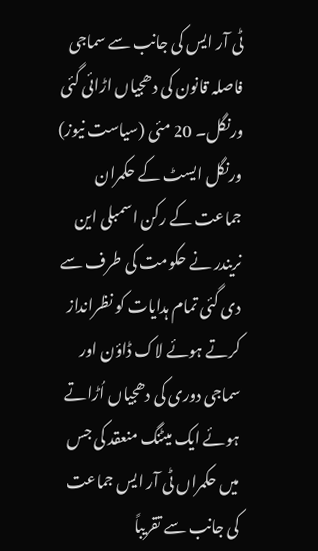ٹی آر ایس کی جانب سے سماجی فاصلہ قانون کی دھجیاں اڑائی گئی
ورنگل۔ 20 مئی (سیاست نیوز) ورنگل ایسٹ کے حکمران جماعت کے رکن اسمبلی این نریندر نے حکومت کی طرف سے دی گئی تمام ہدایات کو نظرانداز کرتے ہوئے لاک ڈاؤن اور سماجی دوری کی دھجیاں اُڑاتے ہوئے ایک میٹنگ منعقد کی جس میں حکمراں ٹی آر ایس جماعت کی جانب سے تقریباً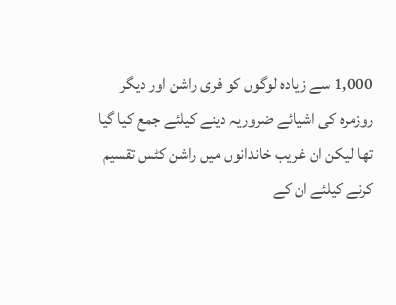1,000 سے زیادہ لوگوں کو فری راشن اور دیگر روزمرہ کی اشیائے ضروریہ دینے کیلئے جمع کیا گیا تھا لیکن ان غریب خاندانوں میں راشن کٹس تقسیم کرنے کیلئے ان کے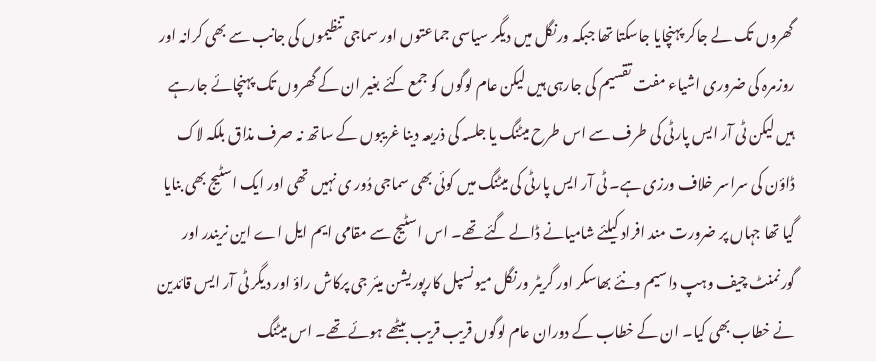گھروں تک لے جاکر پہنچایا جاسکتا تھا جبکہ ورنگل میں دیگر سیاسی جماعتوں اور سماجی تنظیموں کی جانب سے بھی کرانہ اور روزمرہ کی ضروری اشیاء مفت تقسیم کی جارہی ہیں لیکن عام لوگوں کو جمع کئے بغیر ان کے گھروں تک پہنچائے جارہے ہیں لیکن ٹی آر ایس پارٹی کی طرف سے اس طرح میٹنگ یا جلسہ کی ذریعہ دینا غریبوں کے ساتھ نہ صرف مذاق بلکہ لاک ڈاؤن کی سراسر خلاف ورزی ہے۔ ٹی آر ایس پارٹی کی میٹنگ میں کوئی بھی سماجی دُور ی نہیں تھی اور ایک اسٹیج بھی بنایا گیا تھا جہاں پر ضرورت مند افراد کیلئے شامیانے ڈالے گئے تھے۔ اس اسٹیج سے مقامی ایم ایل اے این نریندر اور گورنمنٹ چیف وہپ داسیم ونئے بھاسکر اور گریٹر ورنگل میونسپل کارپوریشن میئر جی پرکاش راؤ اور دیگر ٹی آر ایس قائدین نے خطاب بھی کیا۔ ان کے خطاب کے دوران عام لوگوں قریب قریب بیٹھے ہوئے تھے۔ اس میٹنگ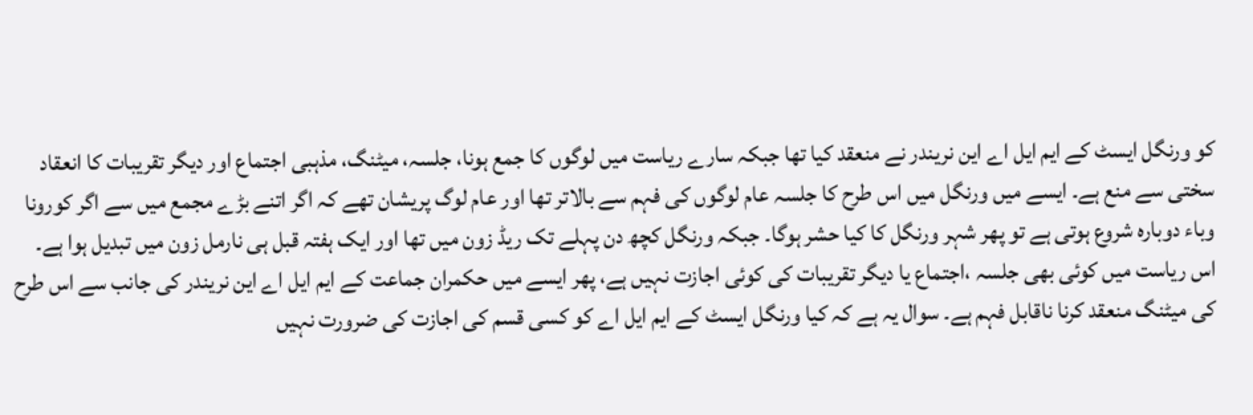کو ورنگل ایسٹ کے ایم ایل اے این نریندر نے منعقد کیا تھا جبکہ سارے ریاست میں لوگوں کا جمع ہونا، جلسہ، میٹنگ، مذہبی اجتماع اور دیگر تقریبات کا انعقاد سختی سے منع ہے۔ ایسے میں ورنگل میں اس طرح کا جلسہ عام لوگوں کی فہم سے بالاتر تھا اور عام لوگ پریشان تھے کہ اگر اتنے بڑے مجمع میں سے اگر کورونا وباء دوبارہ شروع ہوتی ہے تو پھر شہر ورنگل کا کیا حشر ہوگا۔ جبکہ ورنگل کچھ دن پہلے تک ریڈ زون میں تھا اور ایک ہفتہ قبل ہی نارمل زون میں تبدیل ہوا ہے۔ اس ریاست میں کوئی بھی جلسہ ،اجتماع یا دیگر تقریبات کی کوئی اجازت نہیں ہے، پھر ایسے میں حکمران جماعت کے ایم ایل اے این نریندر کی جانب سے اس طرح کی میٹنگ منعقد کرنا ناقابل فہم ہے۔ سوال یہ ہے کہ کیا ورنگل ایسٹ کے ایم ایل اے کو کسی قسم کی اجازت کی ضرورت نہیں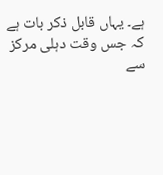ہے۔ یہاں قابل ذکر بات ہے کہ جس وقت دہلی مرکز سے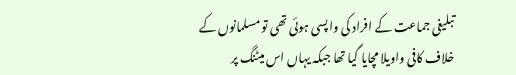تبلیغی جماعت کے افراد کی واپسی ہوئی تھی تو مسلمانوں کے خلاف کافی واویلا مچایا گیا تھا جبکہ یہاں اس میٹنگ پر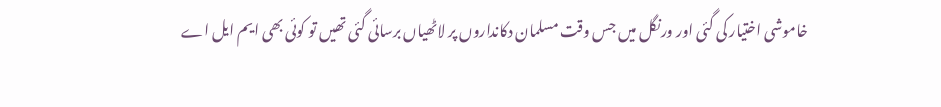خاموشی اختیار کی گئی اور ورنگل میں جس وقت مسلمان دکانداروں پر لاٹھیاں برسائی گئی تھیں تو کوئی بھی ایم ایل اے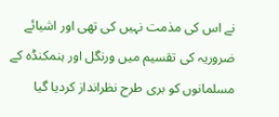نے اس کی مذمت نہیں کی تھی اور اشیائے ضروریہ کی تقسیم میں ورنگل اور ہنمکنڈہ کے مسلمانوں کو بری طرح نظرانداز کردیا گیا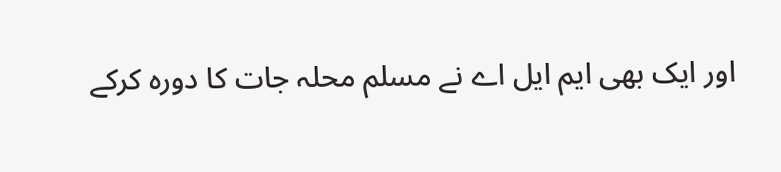اور ایک بھی ایم ایل اے نے مسلم محلہ جات کا دورہ کرکے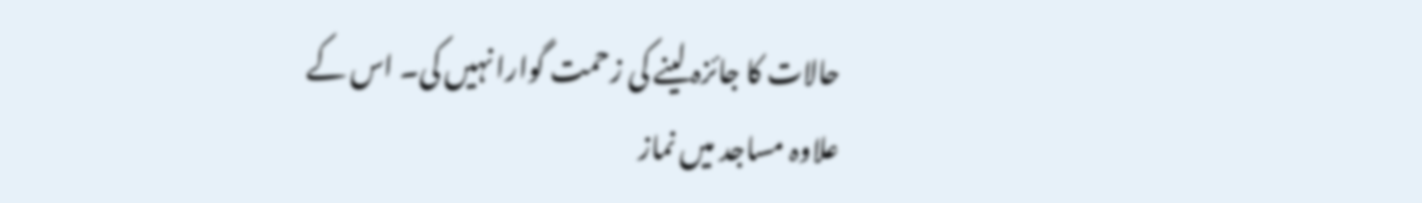حالات کا جائزہ لینے کی زحمت گوارا نہیں کی۔ اس کے علاوہ مساجد میں نماز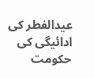عیدالفطر کی ادائیگی کی حکومت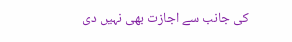کی جانب سے اجازت بھی نہیں دی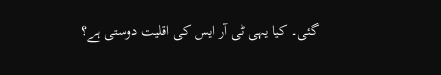گئی۔ کیا یہی ٹی آر ایس کی اقلیت دوستی ہے؟